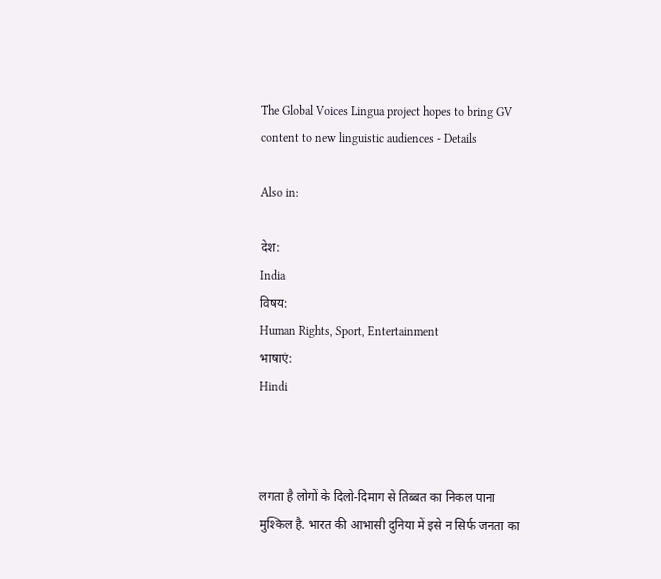The Global Voices Lingua project hopes to bring GV content to new linguistic audiences - Details

Also in:

देश:
India
विषय:
Human Rights, Sport, Entertainment
भाषाएं:
Hindi



लगता है लोगों के दिलो-दिमाग से तिब्बत का निकल पाना मुश्किल है. भारत की आभासी दुनिया में इसे न सिर्फ जनता का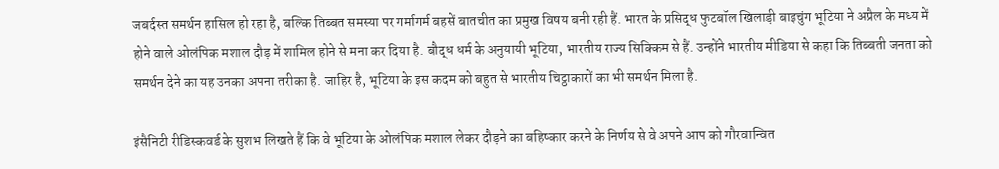जबर्दस्त समर्थन हासिल हो रहा है, बल्कि तिब्बत समस्या पर गर्मागर्म बहसें बातचीत का प्रमुख विषय बनी रही हैं. भारत के प्रसिद्ध फुटबॉल खिलाड़ी बाइचुंग भूटिया ने अप्रैल के मध्य में होने वाले ओलंपिक मशाल दौड़ में शामिल होने से मना कर दिया है. बौद्ध धर्म के अनुयायी भूटिया, भारतीय राज्य सिक्किम से हैं. उन्होंने भारतीय मीडिया से कहा कि तिब्बती जनता को समर्थन देने का यह उनका अपना तरीका है. जाहिर है, भूटिया के इस कदम को बहुत से भारतीय चिट्ठाकारों का भी समर्थन मिला है.

इंसैनिटी रीडिस्कवर्ड के सुशभ लिखते हैं कि वे भूटिया के ओलंपिक मशाल लेकर दौड़ने का बहिष्कार करने के निर्णय से वे अपने आप को गौरवान्वित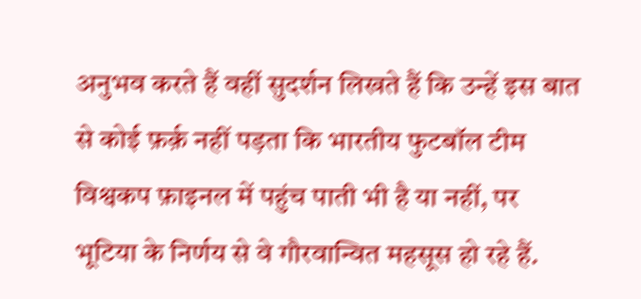अनुभव करते हैं वहीं सुदर्शन लिखते हैं कि उन्हें इस बात से कोई फ़र्क़ नहीं पड़ता कि भारतीय फुटबॉल टीम विश्वकप फ़ाइनल में पहुंच पाती भी है या नहीं, पर भूटिया के निर्णय से वे गौरवान्वित महसूस हो रहे हैं.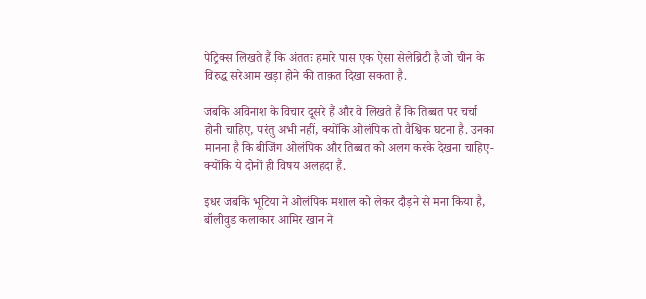पेट्रिक्स लिखते हैं कि अंततः हमारे पास एक ऐसा सेलेब्रिटी है जो चीन के विरुद्ध सरेआम खड़ा होने की ताक़त दिखा सकता है.

जबकि अविनाश के विचार दूसरे हैं और वे लिखते हैं कि तिब्बत पर चर्चा होनी चाहिए, परंतु अभी नहीं, क्योंकि ओलंपिक तो वैश्विक घटना है. उनका मानना है कि बीजिंग ओलंपिक और तिब्बत को अलग करके देखना चाहिए- क्योंकि ये दोनों ही विषय अलहदा हैं.

इधर जबकि भूटिया ने ओलंपिक मशाल को लेकर दौड़ने से मना किया है, बॉलीवुड कलाकार आमिर खान ने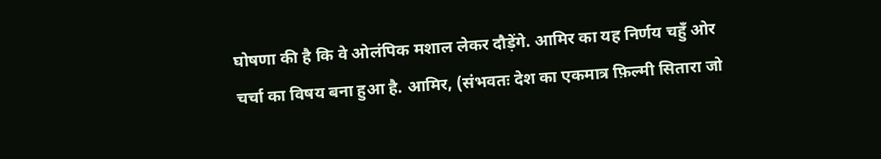घोषणा की है कि वे ओलंपिक मशाल लेकर दौड़ेंगे. आमिर का यह निर्णय चहुँ ओर चर्चा का विषय बना हुआ है. आमिर, (संभवतः देश का एकमात्र फ़िल्मी सितारा जो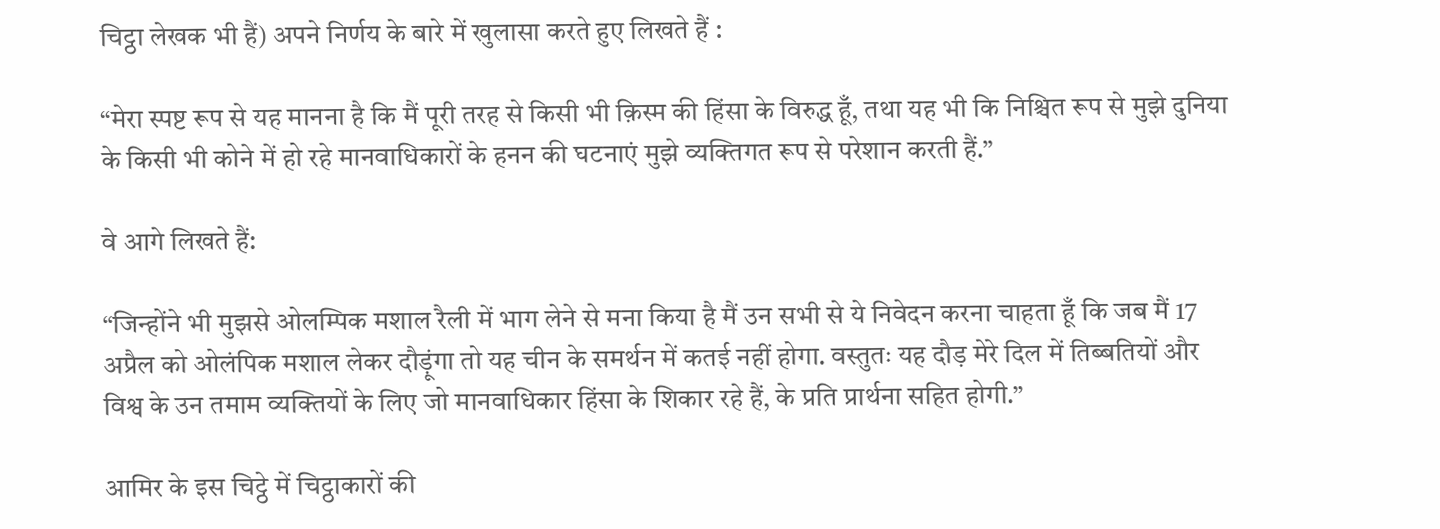चिट्ठा लेखक भी हैं) अपने निर्णय के बारे में खुलासा करते हुए लिखते हैं :

“मेरा स्पष्ट रूप से यह मानना है कि मैं पूरी तरह से किसी भी क़िस्म की हिंसा के विरुद्ध हूँ, तथा यह भी कि निश्चित रूप से मुझे दुनिया के किसी भी कोने में हो रहे मानवाधिकारों के हनन की घटनाएं मुझे व्यक्तिगत रूप से परेशान करती हैं.”

वे आगे लिखते हैं:

“जिन्होंने भी मुझसे ओलम्पिक मशाल रैली में भाग लेने से मना किया है मैं उन सभी से ये निवेदन करना चाहता हूँ कि जब मैं 17 अप्रैल को ओलंपिक मशाल लेकर दौड़ूंगा तो यह चीन के समर्थन में कतई नहीं होगा. वस्तुतः यह दौड़ मेरे दिल में तिब्बतियों और विश्व के उन तमाम व्यक्तियों के लिए जो मानवाधिकार हिंसा के शिकार रहे हैं, के प्रति प्रार्थना सहित होगी.”

आमिर के इस चिट्ठे में चिट्ठाकारों की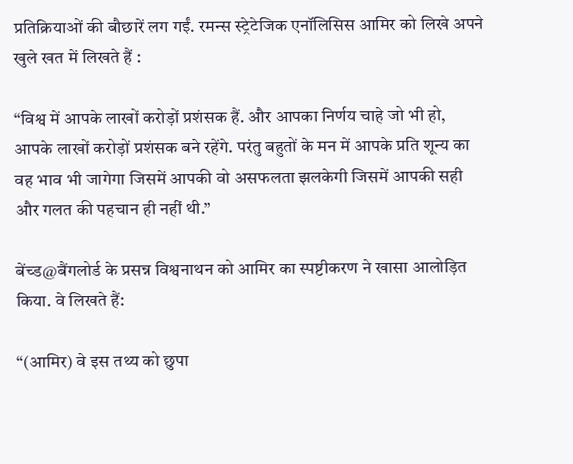प्रतिक्रियाओं की बौछारें लग गईं. रमन्स स्ट्रेटेजिक एनॉलिसिस आमिर को लिखे अपने खुले खत में लिखते हैं :

“विश्व में आपके लाखों करोड़ों प्रशंसक हैं. और आपका निर्णय चाहे जो भी हो, आपके लाखों करोड़ों प्रशंसक बने रहेंगे. परंतु बहुतों के मन में आपके प्रति शून्य का वह भाव भी जागेगा जिसमें आपकी वो असफलता झलकेगी जिसमें आपकी सही और गलत की पहचान ही नहीं थी.”

बेंच्ड@बैंगलोर्ड के प्रसन्न विश्वनाथन को आमिर का स्पष्टीकरण ने खासा आलोड़ित किया. वे लिखते हैं:

“(आमिर) वे इस तथ्य को छुपा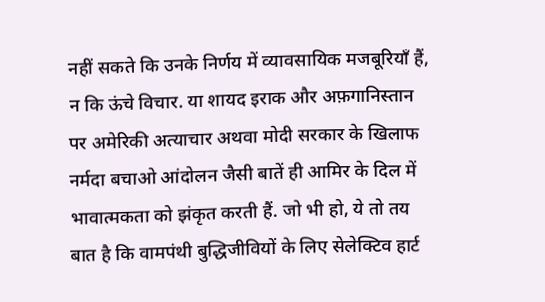नहीं सकते कि उनके निर्णय में व्यावसायिक मजबूरियाँ हैं, न कि ऊंचे विचार. या शायद इराक और अफ़गानिस्तान पर अमेरिकी अत्याचार अथवा मोदी सरकार के खिलाफ नर्मदा बचाओ आंदोलन जैसी बातें ही आमिर के दिल में भावात्मकता को झंकृत करती हैं. जो भी हो, ये तो तय बात है कि वामपंथी बुद्धिजीवियों के लिए सेलेक्टिव हार्ट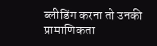ब्लीडिंग करना तो उनकी प्रामाणिकता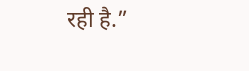रही है.”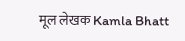मूल लेखक Kamla Bhatt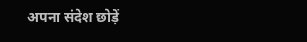अपना संदेश छोड़ें